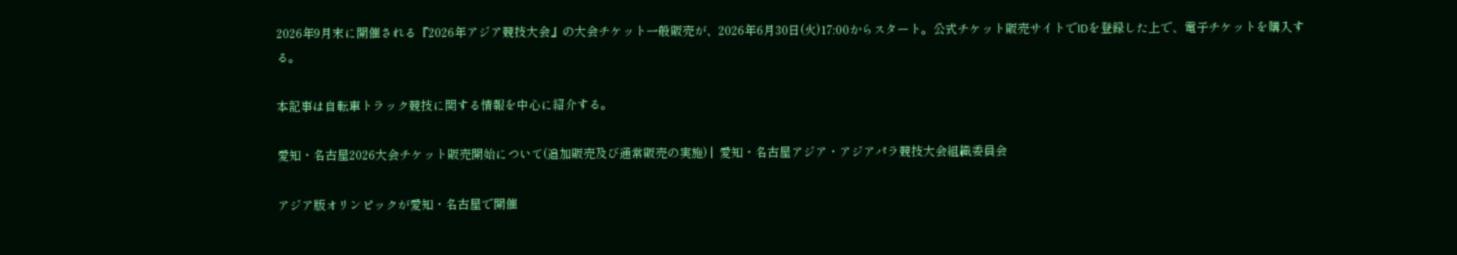2026年9月末に開催される『2026年アジア競技大会』の大会チケット一般販売が、2026年6月30日(火)17:00からスタート。公式チケット販売サイトでIDを登録した上で、電子チケットを購入する。

本記事は自転車トラック競技に関する情報を中心に紹介する。

愛知・名古屋2026大会チケット販売開始について(追加販売及び通常販売の実施) |  愛知・名古屋アジア・アジアパラ競技大会組織委員会

アジア版オリンピックが愛知・名古屋で開催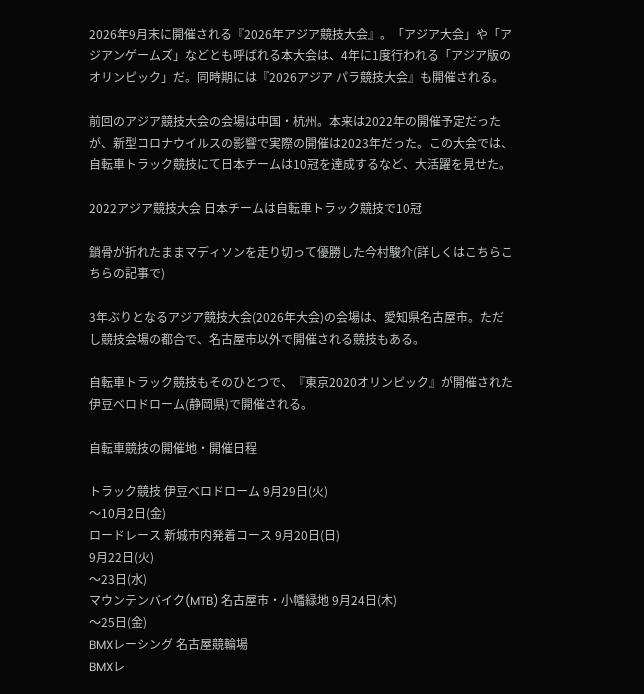2026年9月末に開催される『2026年アジア競技大会』。「アジア大会」や「アジアンゲームズ」などとも呼ばれる本大会は、4年に1度行われる「アジア版のオリンピック」だ。同時期には『2026アジア パラ競技大会』も開催される。

前回のアジア競技大会の会場は中国・杭州。本来は2022年の開催予定だったが、新型コロナウイルスの影響で実際の開催は2023年だった。この大会では、自転車トラック競技にて日本チームは10冠を達成するなど、大活躍を見せた。

2022アジア競技大会 日本チームは自転車トラック競技で10冠

鎖骨が折れたままマディソンを走り切って優勝した今村駿介(詳しくはこちらこちらの記事で)

3年ぶりとなるアジア競技大会(2026年大会)の会場は、愛知県名古屋市。ただし競技会場の都合で、名古屋市以外で開催される競技もある。

自転車トラック競技もそのひとつで、『東京2020オリンピック』が開催された伊豆ベロドローム(静岡県)で開催される。

自転車競技の開催地・開催日程

トラック競技 伊豆ベロドローム 9月29日(火)
〜10月2日(金)
ロードレース 新城市内発着コース 9月20日(日)
9月22日(火)
〜23日(水)
マウンテンバイク(MTB) 名古屋市・小幡緑地 9月24日(木)
〜25日(金)
BMXレーシング 名古屋競輪場
BMXレ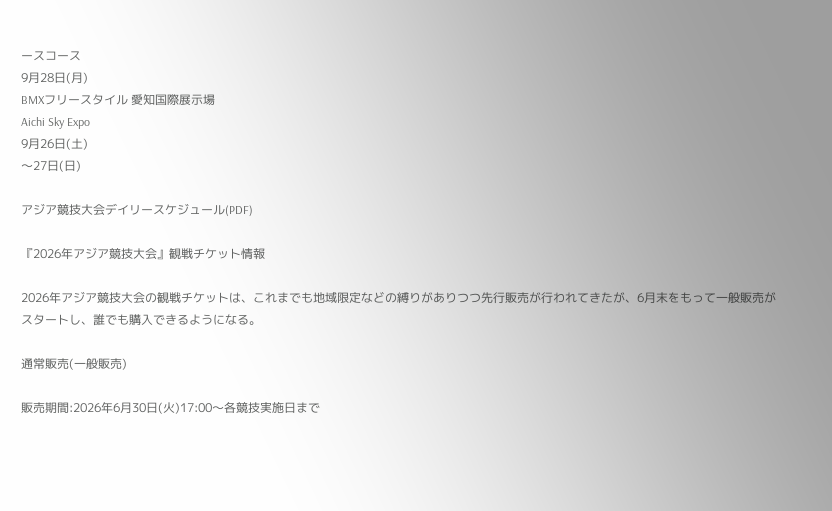ースコース
9月28日(月)
BMXフリースタイル 愛知国際展示場
Aichi Sky Expo
9月26日(土)
〜27日(日)

アジア競技大会デイリースケジュール(PDF)

『2026年アジア競技大会』観戦チケット情報

2026年アジア競技大会の観戦チケットは、これまでも地域限定などの縛りがありつつ先行販売が行われてきたが、6月末をもって一般販売がスタートし、誰でも購入できるようになる。

通常販売(一般販売)

販売期間:2026年6月30日(火)17:00〜各競技実施日まで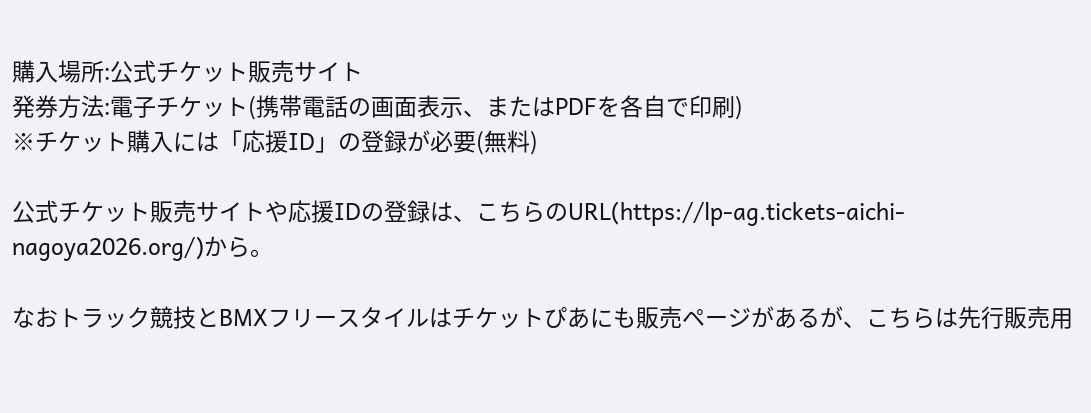購入場所:公式チケット販売サイト
発券方法:電子チケット(携帯電話の画面表示、またはPDFを各自で印刷)
※チケット購入には「応援ID」の登録が必要(無料)

公式チケット販売サイトや応援IDの登録は、こちらのURL(https://lp-ag.tickets-aichi-nagoya2026.org/)から。

なおトラック競技とBMXフリースタイルはチケットぴあにも販売ページがあるが、こちらは先行販売用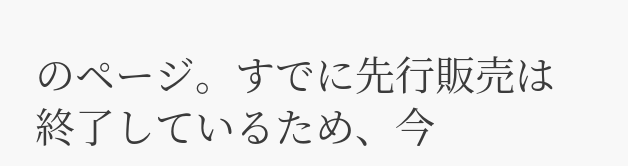のページ。すでに先行販売は終了しているため、今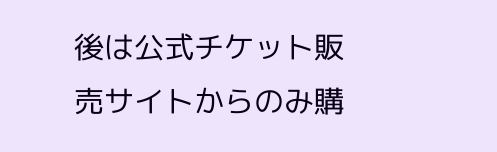後は公式チケット販売サイトからのみ購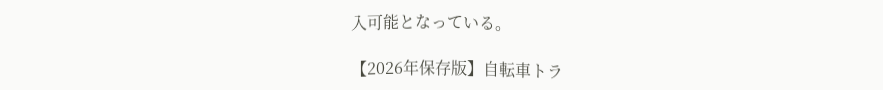入可能となっている。

【2026年保存版】自転車トラ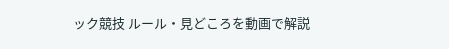ック競技 ルール・見どころを動画で解説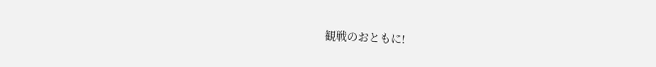観戦のおともに!